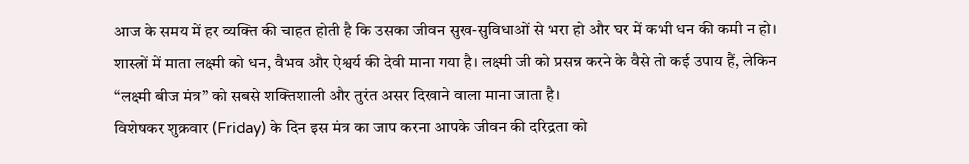आज के समय में हर व्यक्ति की चाहत होती है कि उसका जीवन सुख-सुविधाओं से भरा हो और घर में कभी धन की कमी न हो। शास्त्रों में माता लक्ष्मी को धन, वैभव और ऐश्वर्य की देवी माना गया है। लक्ष्मी जी को प्रसन्न करने के वैसे तो कई उपाय हैं, लेकिन “लक्ष्मी बीज मंत्र” को सबसे शक्तिशाली और तुरंत असर दिखाने वाला माना जाता है।
विशेषकर शुक्रवार (Friday) के दिन इस मंत्र का जाप करना आपके जीवन की दरिद्रता को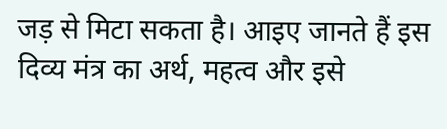जड़ से मिटा सकता है। आइए जानते हैं इस दिव्य मंत्र का अर्थ, महत्व और इसे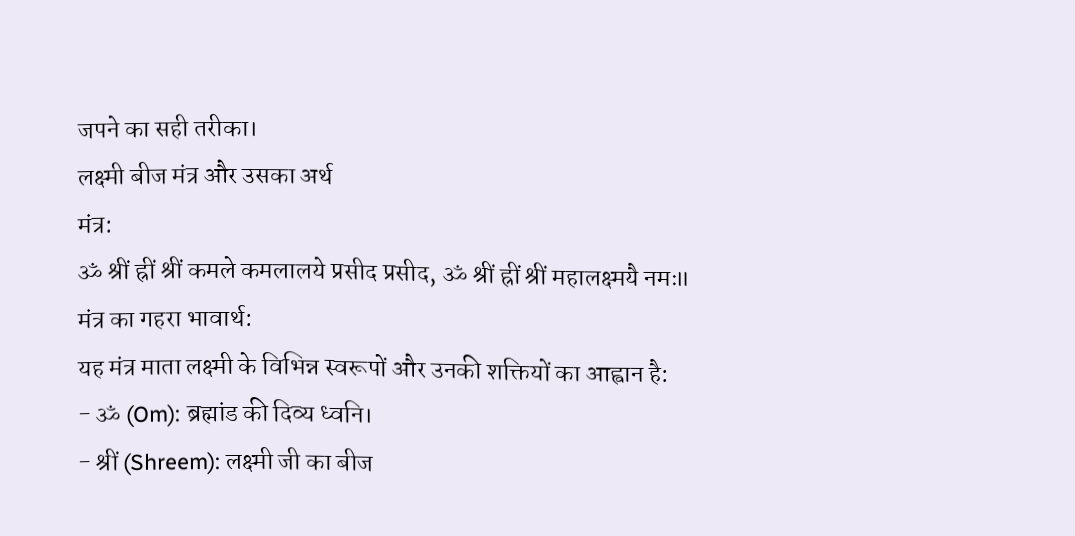जपने का सही तरीका।
लक्ष्मी बीज मंत्र और उसका अर्थ
मंत्र:
ॐ श्रीं ह्रीं श्रीं कमले कमलालये प्रसीद प्रसीद, ॐ श्रीं ह्रीं श्रीं महालक्ष्मयै नमः॥
मंत्र का गहरा भावार्थ:
यह मंत्र माता लक्ष्मी के विभिन्न स्वरूपों और उनकी शक्तियों का आह्वान है:
- ॐ (Om): ब्रह्मांड की दिव्य ध्वनि।
- श्रीं (Shreem): लक्ष्मी जी का बीज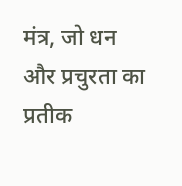मंत्र, जो धन और प्रचुरता का प्रतीक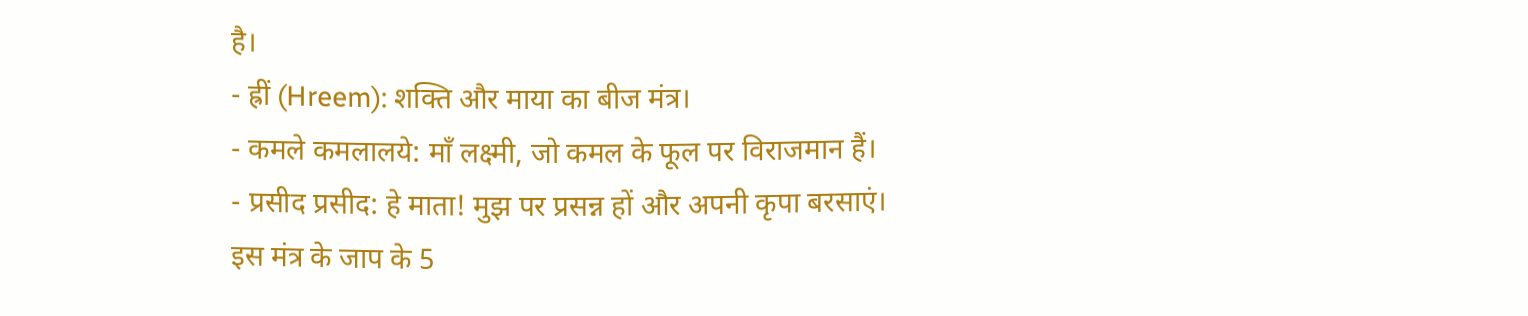है।
- ह्रीं (Hreem): शक्ति और माया का बीज मंत्र।
- कमले कमलालये: माँ लक्ष्मी, जो कमल के फूल पर विराजमान हैं।
- प्रसीद प्रसीद: हे माता! मुझ पर प्रसन्न हों और अपनी कृपा बरसाएं।
इस मंत्र के जाप के 5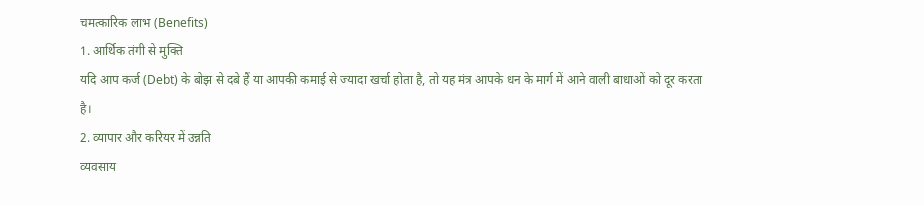चमत्कारिक लाभ (Benefits)
1. आर्थिक तंगी से मुक्ति
यदि आप कर्ज (Debt) के बोझ से दबे हैं या आपकी कमाई से ज्यादा खर्चा होता है, तो यह मंत्र आपके धन के मार्ग में आने वाली बाधाओं को दूर करता है।
2. व्यापार और करियर में उन्नति
व्यवसाय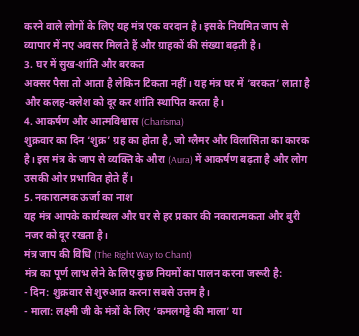करने वाले लोगों के लिए यह मंत्र एक वरदान है। इसके नियमित जाप से व्यापार में नए अवसर मिलते हैं और ग्राहकों की संख्या बढ़ती है।
3. घर में सुख-शांति और बरकत
अक्सर पैसा तो आता है लेकिन टिकता नहीं। यह मंत्र घर में ‘बरकत’ लाता है और कलह-क्लेश को दूर कर शांति स्थापित करता है।
4. आकर्षण और आत्मविश्वास (Charisma)
शुक्रवार का दिन ‘शुक्र’ ग्रह का होता है, जो ग्लैमर और विलासिता का कारक है। इस मंत्र के जाप से व्यक्ति के औरा (Aura) में आकर्षण बढ़ता है और लोग उसकी ओर प्रभावित होते हैं।
5. नकारात्मक ऊर्जा का नाश
यह मंत्र आपके कार्यस्थल और घर से हर प्रकार की नकारात्मकता और बुरी नजर को दूर रखता है।
मंत्र जाप की विधि (The Right Way to Chant)
मंत्र का पूर्ण लाभ लेने के लिए कुछ नियमों का पालन करना जरूरी है:
- दिन: शुक्रवार से शुरुआत करना सबसे उत्तम है।
- माला: लक्ष्मी जी के मंत्रों के लिए ‘कमलगट्टे की माला’ या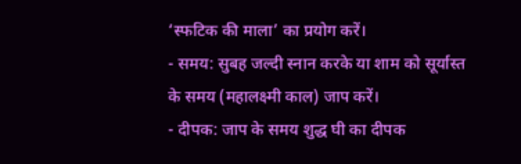‘स्फटिक की माला’ का प्रयोग करें।
- समय: सुबह जल्दी स्नान करके या शाम को सूर्यास्त के समय (महालक्ष्मी काल) जाप करें।
- दीपक: जाप के समय शुद्ध घी का दीपक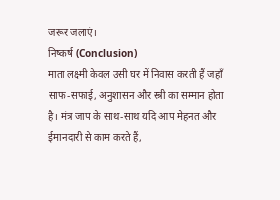जरूर जलाएं।
निष्कर्ष (Conclusion)
माता लक्ष्मी केवल उसी घर में निवास करती हैं जहाँ साफ-सफाई, अनुशासन और स्त्री का सम्मान होता है। मंत्र जाप के साथ-साथ यदि आप मेहनत और ईमानदारी से काम करते हैं,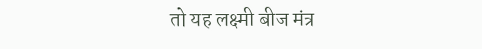तो यह लक्ष्मी बीज मंत्र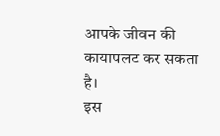आपके जीवन की कायापलट कर सकता है।
इस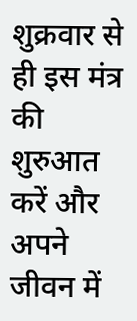शुक्रवार से ही इस मंत्र की शुरुआत करें और अपने जीवन में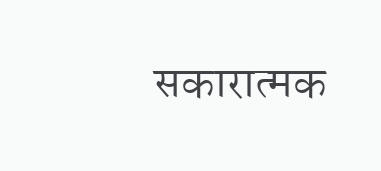सकारात्मक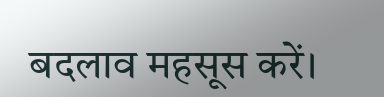बदलाव महसूस करें।